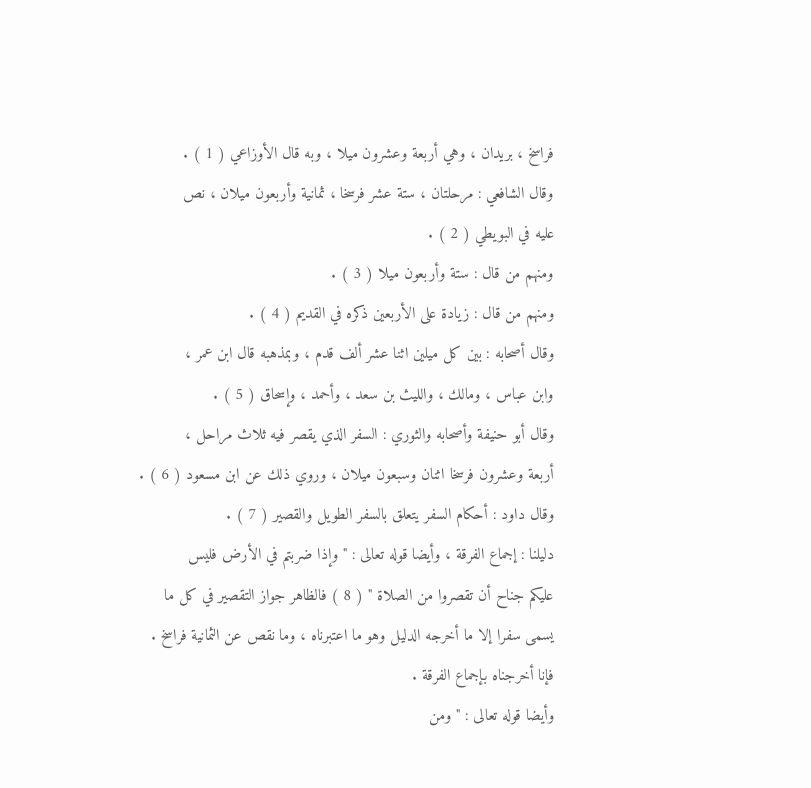فراسخ ، بريدان ، وهي أربعة وعشرون ميلا ، وبه قال الأوزاعي ( 1 ) .
وقال الشافعي : مرحلتان ، ستة عشر فرسخا ، ثمانية وأربعون ميلان ، نص
عليه في البويطي ( 2 ) .
ومنهم من قال : ستة وأربعون ميلا ( 3 ) .
ومنهم من قال : زيادة على الأربعين ذكره في القديم ( 4 ) .
وقال أصحابه : بين كل ميلين اثنا عشر ألف قدم ، وبمذهبه قال ابن عمر ،
وابن عباس ، ومالك ، والليث بن سعد ، وأحمد ، وإسحاق ( 5 ) .
وقال أبو حنيفة وأصحابه والثوري : السفر الذي يقصر فيه ثلاث مراحل ،
أربعة وعشرون فرسخا اثنان وسبعون ميلان ، وروي ذلك عن ابن مسعود ( 6 ) .
وقال داود : أحكام السفر يتعلق بالسفر الطويل والقصير ( 7 ) .
دليلنا : إجماع الفرقة ، وأيضا قوله تعالى : " وإذا ضربتم في الأرض فليس
عليكم جناح أن تقصروا من الصلاة " ( 8 ) فالظاهر جواز التقصير في كل ما
يسمى سفرا إلا ما أخرجه الدليل وهو ما اعتبرناه ، وما نقص عن الثمانية فراسخ .
فإنا أخرجناه بإجماع الفرقة .
وأيضا قوله تعالى : " ومن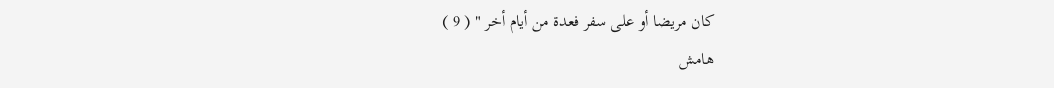كان مريضا أو على سفر فعدة من أيام أخر " ( 9 )
هامش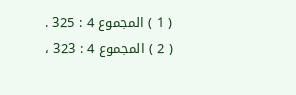( 1 ) المجموع 4 : 325 .
( 2 ) المجموع 4 : 323 ،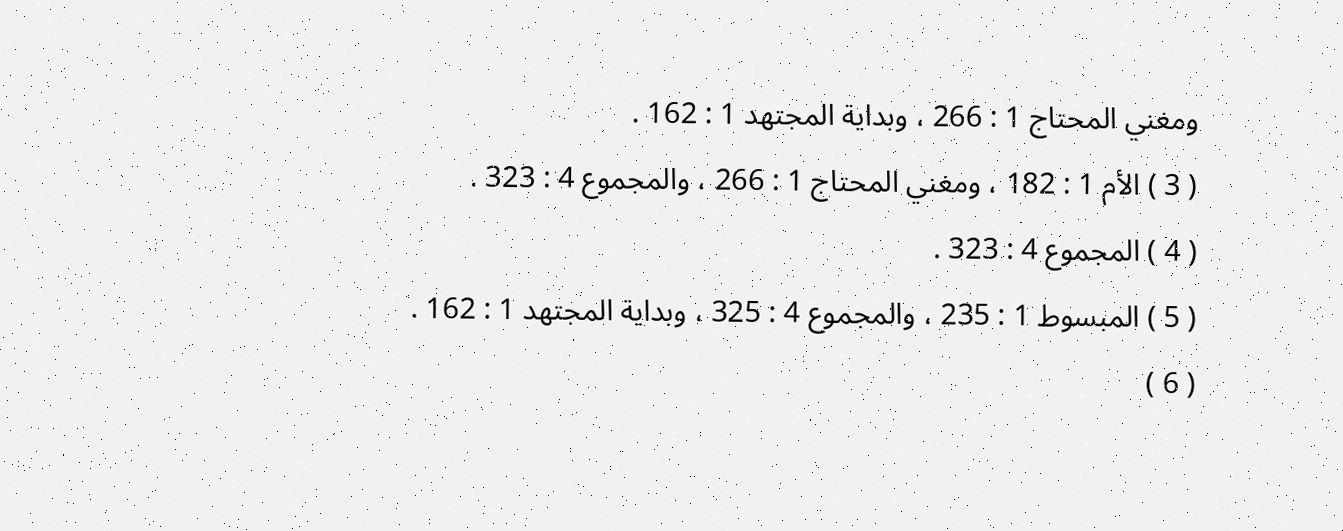ومغني المحتاج 1 : 266 ، وبداية المجتهد 1 : 162 .
( 3 ) الأم 1 : 182 ، ومغني المحتاج 1 : 266 ، والمجموع 4 : 323 .
( 4 ) المجموع 4 : 323 .
( 5 ) المبسوط 1 : 235 ، والمجموع 4 : 325 ، وبداية المجتهد 1 : 162 .
( 6 )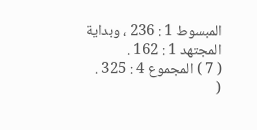المبسوط 1 : 236 ، وبداية المجتهد 1 : 162 .
( 7 ) المجموع 4 : 325 .
(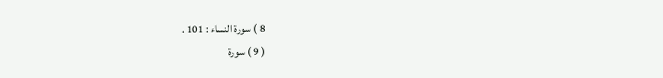8 ) سورة النساء : 101 .
( 9 ) سورة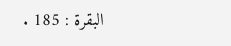البقرة : 185 .